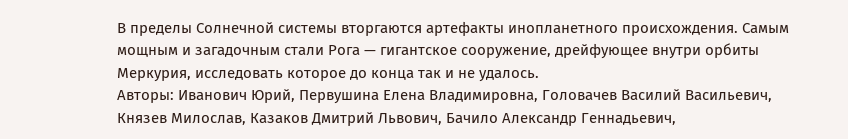В пределы Солнечной системы вторгаются артефакты инопланетного происхождения. Самым мощным и загадочным стали Рога — гигантское сооружение, дрейфующее внутри орбиты Меркурия, исследовать которое до конца так и не удалось.
Авторы: Иванович Юрий, Первушина Елена Владимировна, Головачев Василий Васильевич, Князев Милослав, Казаков Дмитрий Львович, Бачило Александр Геннадьевич,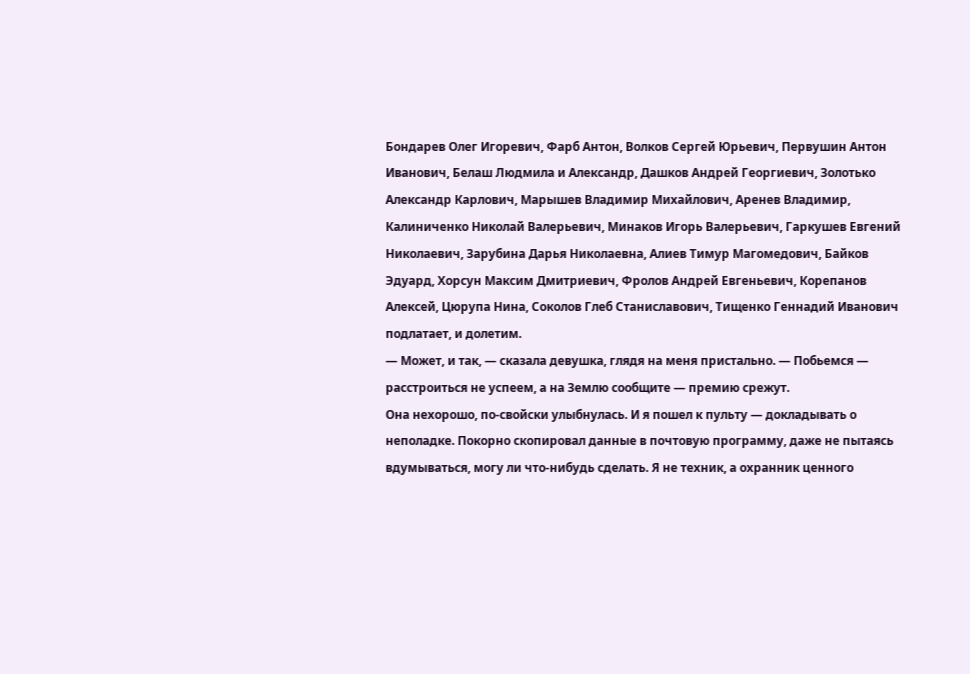Бондарев Олег Игоревич, Фарб Антон, Волков Сергей Юрьевич, Первушин Антон Иванович, Белаш Людмила и Александр, Дашков Андрей Георгиевич, Золотько Александр Карлович, Марышев Владимир Михайлович, Аренев Владимир, Калиниченко Николай Валерьевич, Минаков Игорь Валерьевич, Гаркушев Евгений Николаевич, Зарубина Дарья Николаевна, Алиев Тимур Магомедович, Байков Эдуард, Хорсун Максим Дмитриевич, Фролов Андрей Евгеньевич, Корепанов Алексей, Цюрупа Нина, Соколов Глеб Станиславович, Тищенко Геннадий Иванович
подлатает, и долетим.
— Может, и так, — сказала девушка, глядя на меня пристально. — Побьемся — расстроиться не успеем, а на Землю сообщите — премию срежут.
Она нехорошо, по-свойски улыбнулась. И я пошел к пульту — докладывать о неполадке. Покорно скопировал данные в почтовую программу, даже не пытаясь вдумываться, могу ли что-нибудь сделать. Я не техник, а охранник ценного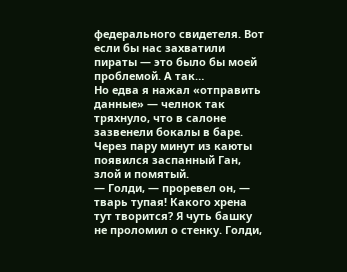федерального свидетеля. Вот если бы нас захватили пираты — это было бы моей проблемой. А так…
Но едва я нажал «отправить данные» — челнок так тряхнуло, что в салоне зазвенели бокалы в баре.
Через пару минут из каюты появился заспанный Ган, злой и помятый.
— Голди, — проревел он, — тварь тупая! Какого хрена тут творится? Я чуть башку не проломил о стенку. Голди,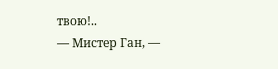твою!..
— Мистер Ган, —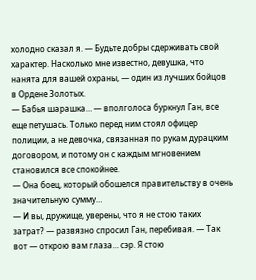холодно сказал я. — Будьте добры сдерживать свой характер. Насколько мне известно, девушка, что нанята для вашей охраны, — один из лучших бойцов в Ордене Золотых.
— Бабья шарашка… — вполголоса буркнул Ган, все еще петушась. Только перед ним стоял офицер полиции, а не девочка, связанная по рукам дурацким договором, и потому он с каждым мгновением становился все спокойнее.
— Она боец, который обошелся правительству в очень значительную сумму…
— И вы, дружище, уверены, что я не стою таких затрат? — развязно спросил Ган, перебивая. — Так вот — открою вам глаза… сэр. Я стою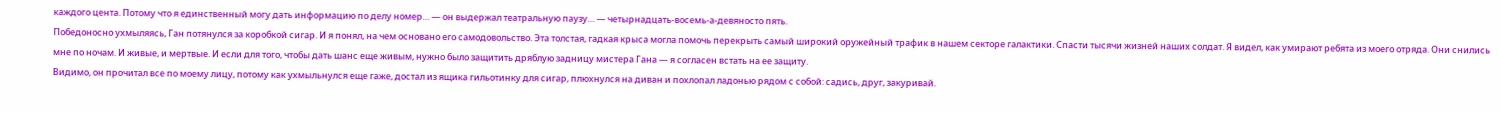каждого цента. Потому что я единственный могу дать информацию по делу номер… — он выдержал театральную паузу… — четырнадцать-восемь-а-девяносто пять.
Победоносно ухмыляясь, Ган потянулся за коробкой сигар. И я понял, на чем основано его самодовольство. Эта толстая, гадкая крыса могла помочь перекрыть самый широкий оружейный трафик в нашем секторе галактики. Спасти тысячи жизней наших солдат. Я видел, как умирают ребята из моего отряда. Они снились мне по ночам. И живые, и мертвые. И если для того, чтобы дать шанс еще живым, нужно было защитить дряблую задницу мистера Гана — я согласен встать на ее защиту.
Видимо, он прочитал все по моему лицу, потому как ухмыльнулся еще гаже, достал из ящика гильотинку для сигар, плюхнулся на диван и похлопал ладонью рядом с собой: садись, друг, закуривай.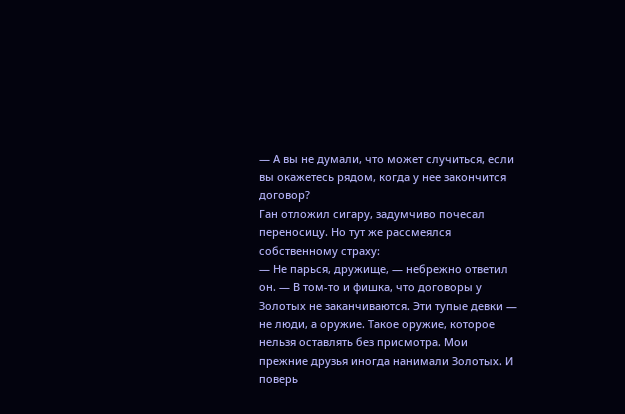— А вы не думали, что может случиться, если вы окажетесь рядом, когда у нее закончится договор?
Ган отложил сигару, задумчиво почесал переносицу. Но тут же рассмеялся собственному страху:
— Не парься, дружище, — небрежно ответил он. — В том-то и фишка, что договоры у Золотых не заканчиваются. Эти тупые девки — не люди, а оружие. Такое оружие, которое нельзя оставлять без присмотра. Мои прежние друзья иногда нанимали Золотых. И поверь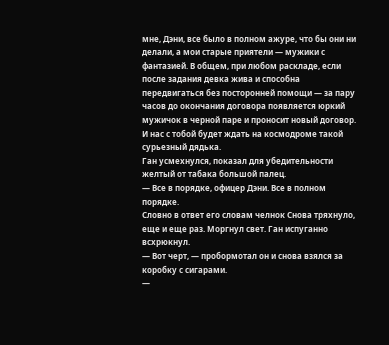мне, Дэни, все было в полном ажуре, что бы они ни делали, а мои старые приятели — мужики с фантазией. В общем, при любом раскладе, если после задания девка жива и способна передвигаться без посторонней помощи — за пару часов до окончания договора появляется юркий мужичок в черной паре и проносит новый договор. И нас с тобой будет ждать на космодроме такой сурьезный дядька.
Ган усмехнулся, показал для убедительности желтый от табака большой палец.
— Все в порядке, офицер Дэни. Все в полном порядке.
Словно в ответ его словам челнок Снова тряхнуло, еще и еще раз. Моргнул свет. Ган испуганно всхрюкнул.
— Вот черт, — пробормотал он и снова взялся за коробку с сигарами.
—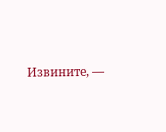Извините, —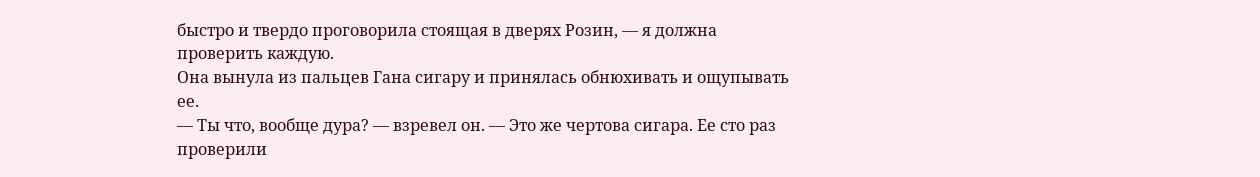быстро и твердо проговорила стоящая в дверях Розин, — я должна проверить каждую.
Она вынула из пальцев Гана сигару и принялась обнюхивать и ощупывать ее.
— Ты что, вообще дура? — взревел он. — Это же чертова сигара. Ее сто раз проверили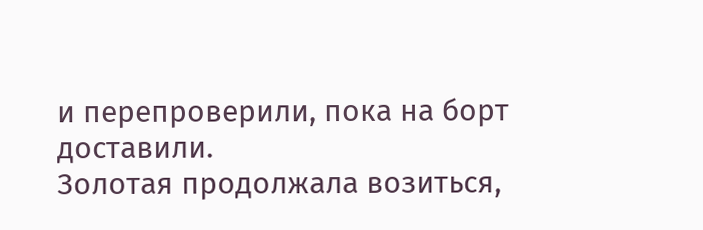и перепроверили, пока на борт доставили.
Золотая продолжала возиться,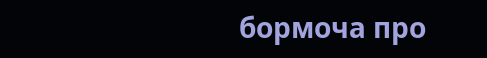бормоча про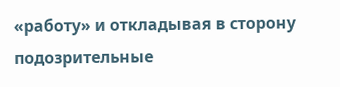«работу» и откладывая в сторону подозрительные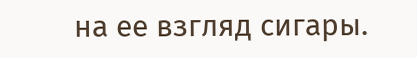на ее взгляд сигары.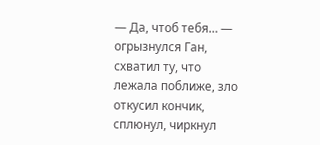— Да, чтоб тебя… — огрызнулся Ган, схватил ту, что лежала поближе, зло откусил кончик, сплюнул, чиркнул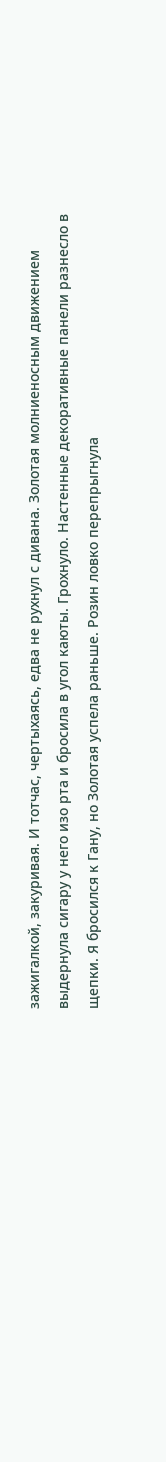зажигалкой, закуривая. И тотчас, чертыхаясь, едва не рухнул с дивана. Золотая молниеносным движением выдернула сигару у него изо рта и бросила в угол каюты. Грохнуло. Настенные декоративные панели разнесло в щепки. Я бросился к Гану, но Золотая успела раньше. Розин ловко перепрыгнула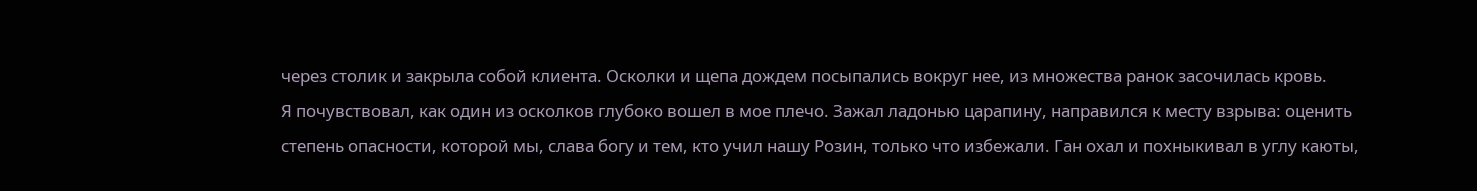через столик и закрыла собой клиента. Осколки и щепа дождем посыпались вокруг нее, из множества ранок засочилась кровь.
Я почувствовал, как один из осколков глубоко вошел в мое плечо. Зажал ладонью царапину, направился к месту взрыва: оценить степень опасности, которой мы, слава богу и тем, кто учил нашу Розин, только что избежали. Ган охал и похныкивал в углу каюты,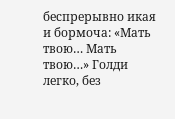беспрерывно икая и бормоча: «Мать твою… Мать твою…» Голди легко, без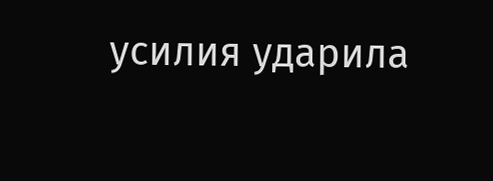усилия ударила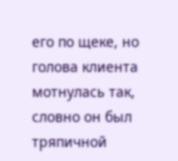его по щеке, но голова клиента мотнулась так, словно он был тряпичной